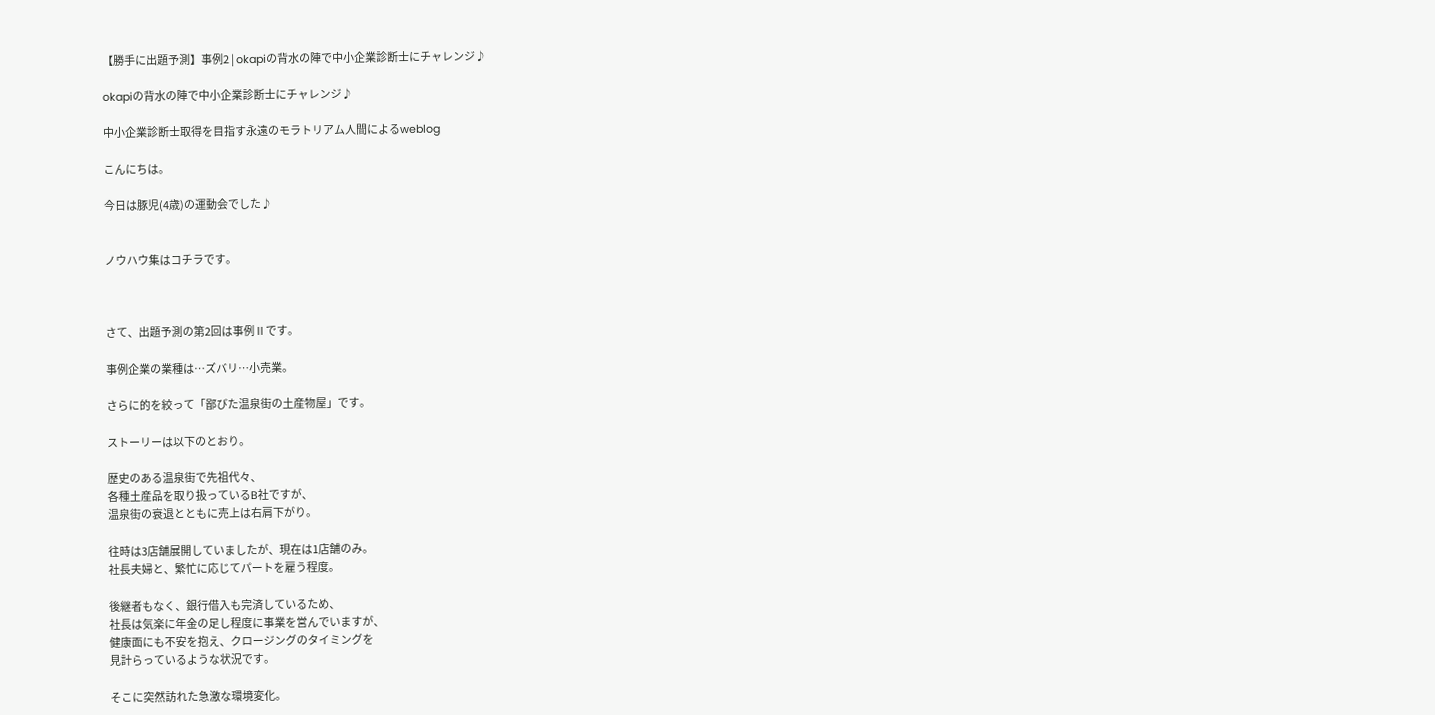【勝手に出題予測】事例2 | okapiの背水の陣で中小企業診断士にチャレンジ♪

okapiの背水の陣で中小企業診断士にチャレンジ♪

中小企業診断士取得を目指す永遠のモラトリアム人間によるweblog

こんにちは。

今日は豚児(4歳)の運動会でした♪


ノウハウ集はコチラです。



さて、出題予測の第2回は事例Ⅱです。

事例企業の業種は…ズバリ…小売業。

さらに的を絞って「鄙びた温泉街の土産物屋」です。

ストーリーは以下のとおり。

歴史のある温泉街で先祖代々、
各種土産品を取り扱っているB社ですが、
温泉街の衰退とともに売上は右肩下がり。

往時は3店舗展開していましたが、現在は1店舗のみ。
社長夫婦と、繁忙に応じてパートを雇う程度。

後継者もなく、銀行借入も完済しているため、
社長は気楽に年金の足し程度に事業を営んでいますが、
健康面にも不安を抱え、クロージングのタイミングを
見計らっているような状況です。

そこに突然訪れた急激な環境変化。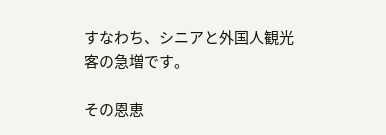すなわち、シニアと外国人観光客の急増です。

その恩恵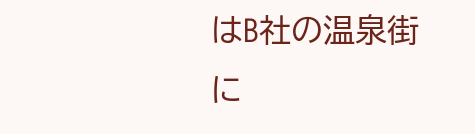はB社の温泉街に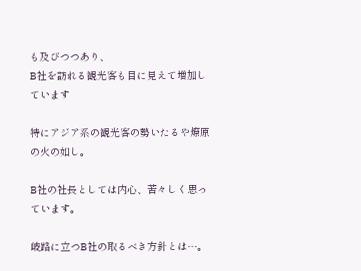も及びつつあり、
B社を訪れる観光客も目に見えて増加しています

特にアジア系の観光客の勢いたるや燎原の火の如し。

B社の社長としては内心、苦々しく思っています。

岐路に立つB社の取るべき方針とは…。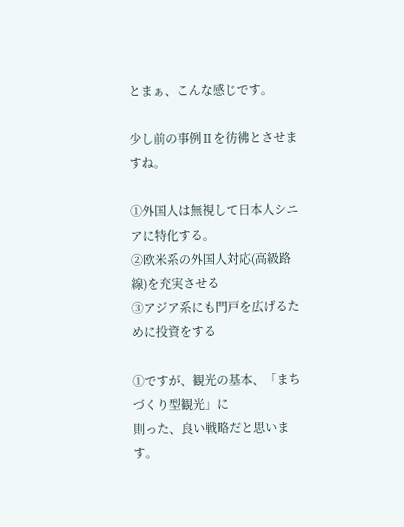とまぁ、こんな感じです。

少し前の事例Ⅱを彷彿とさせますね。

①外国人は無視して日本人シニアに特化する。
②欧米系の外国人対応(高級路線)を充実させる
③アジア系にも門戸を広げるために投資をする

①ですが、観光の基本、「まちづくり型観光」に
則った、良い戦略だと思います。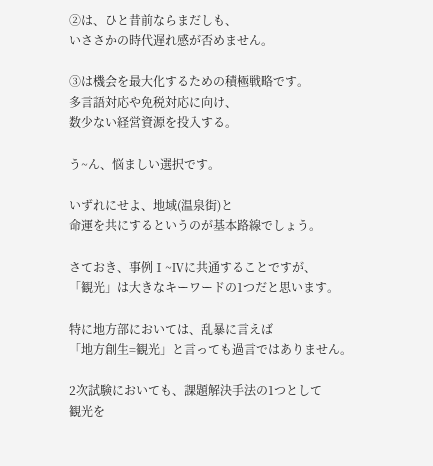②は、ひと昔前ならまだしも、
いささかの時代遅れ感が否めません。

③は機会を最大化するための積極戦略です。
多言語対応や免税対応に向け、
数少ない経営資源を投入する。

う~ん、悩ましい選択です。

いずれにせよ、地域(温泉街)と
命運を共にするというのが基本路線でしょう。

さておき、事例Ⅰ~Ⅳに共通することですが、
「観光」は大きなキーワードの1つだと思います。

特に地方部においては、乱暴に言えば
「地方創生=観光」と言っても過言ではありません。

2次試験においても、課題解決手法の1つとして
観光を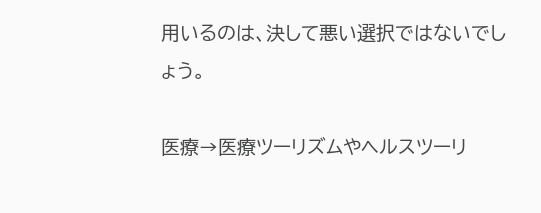用いるのは、決して悪い選択ではないでしょう。

医療→医療ツーリズムやヘルスツーリ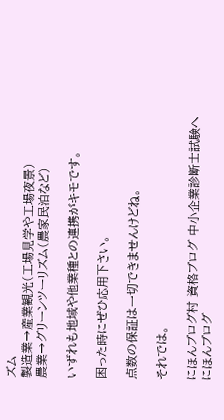ズム
製造業→産業観光(工場見学や工場夜景)
農業→グリーンツーリズム(農家民泊など)

いずれも地域や他業種との連携がキモです。

困った時にぜひ応用下さい。

点数の保証は一切できませんけどね。

それでは。

にほんブログ村 資格ブログ 中小企業診断士試験へ
にほんブログ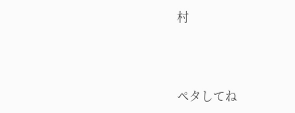村



ペタしてね